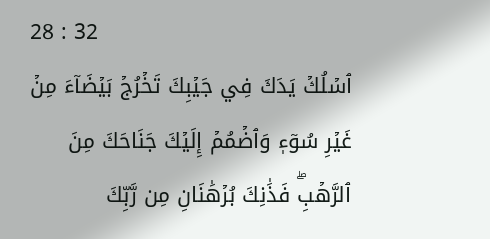28 : 32
ٱسۡلُكۡ يَدَكَ فِي جَيۡبِكَ تَخۡرُجۡ بَيۡضَآءَ مِنۡ غَيۡرِ سُوٓءٖ وَٱضۡمُمۡ إِلَيۡكَ جَنَاحَكَ مِنَ ٱلرَّهۡبِۖ فَذَٰنِكَ بُرۡهَٰنَانِ مِن رَّبِّكَ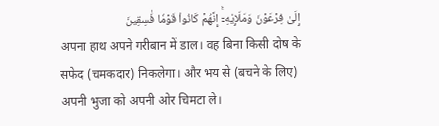إِلَىٰ فِرۡعَوۡنَ وَمَلَإِيْهِۦٓۚ إِنَّهُمۡ كَانُواْ قَوۡمٗا فَٰسِقِينَ
अपना हाथ अपने गरीबान में डाल। वह बिना किसी दोष के सफेद (चमकदार) निकलेगा। और भय से (बचने के लिए) अपनी भुजा को अपनी ओर चिमटा ले।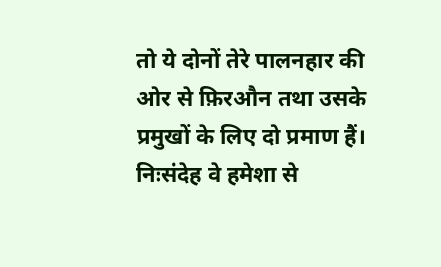तो ये दोनों तेरे पालनहार की ओर से फ़िरऔन तथा उसके प्रमुखों के लिए दो प्रमाण हैं। निःसंदेह वे हमेशा से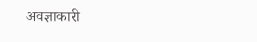अवज्ञाकारी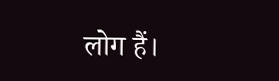लोग हैं।